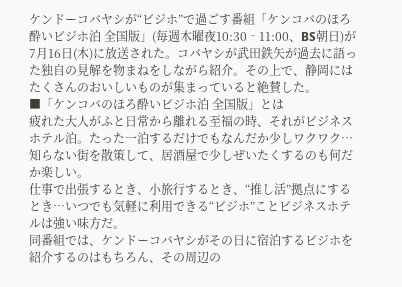ケンドーコバヤシが“ビジホ”で過ごす番組「ケンコバのほろ酔いビジホ泊 全国版」(毎週木曜夜10:30‐11:00、BS朝日)が7月16日(木)に放送された。コバヤシが武田鉄矢が過去に語った独自の見解を物まねをしながら紹介。その上で、静岡にはたくさんのおいしいものが集まっていると絶賛した。
■「ケンコバのほろ酔いビジホ泊 全国版」とは
疲れた大人がふと日常から離れる至福の時、それがビジネスホテル泊。たった一泊するだけでもなんだか少しワクワク…知らない街を散策して、居酒屋で少しぜいたくするのも何だか楽しい。
仕事で出張するとき、小旅行するとき、“推し活”拠点にするとき…いつでも気軽に利用できる“ビジホ”ことビジネスホテルは強い味方だ。
同番組では、ケンドーコバヤシがその日に宿泊するビジホを紹介するのはもちろん、その周辺の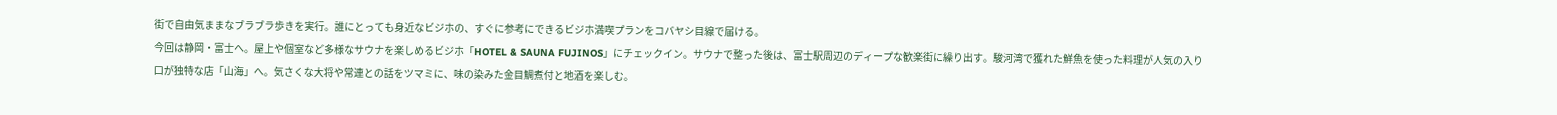街で自由気ままなブラブラ歩きを実行。誰にとっても身近なビジホの、すぐに参考にできるビジホ満喫プランをコバヤシ目線で届ける。
今回は静岡・富士へ。屋上や個室など多様なサウナを楽しめるビジホ「HOTEL & SAUNA FUJINOS」にチェックイン。サウナで整った後は、富士駅周辺のディープな歓楽街に繰り出す。駿河湾で獲れた鮮魚を使った料理が人気の入り口が独特な店「山海」へ。気さくな大将や常連との話をツマミに、味の染みた金目鯛煮付と地酒を楽しむ。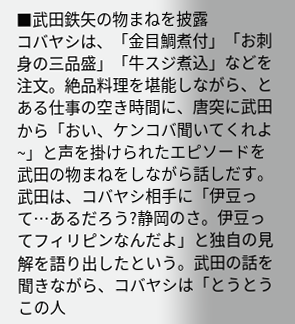■武田鉄矢の物まねを披露
コバヤシは、「金目鯛煮付」「お刺身の三品盛」「牛スジ煮込」などを注文。絶品料理を堪能しながら、とある仕事の空き時間に、唐突に武田から「おい、ケンコバ聞いてくれよ~」と声を掛けられたエピソードを武田の物まねをしながら話しだす。
武田は、コバヤシ相手に「伊豆って…あるだろう?静岡のさ。伊豆ってフィリピンなんだよ」と独自の見解を語り出したという。武田の話を聞きながら、コバヤシは「とうとうこの人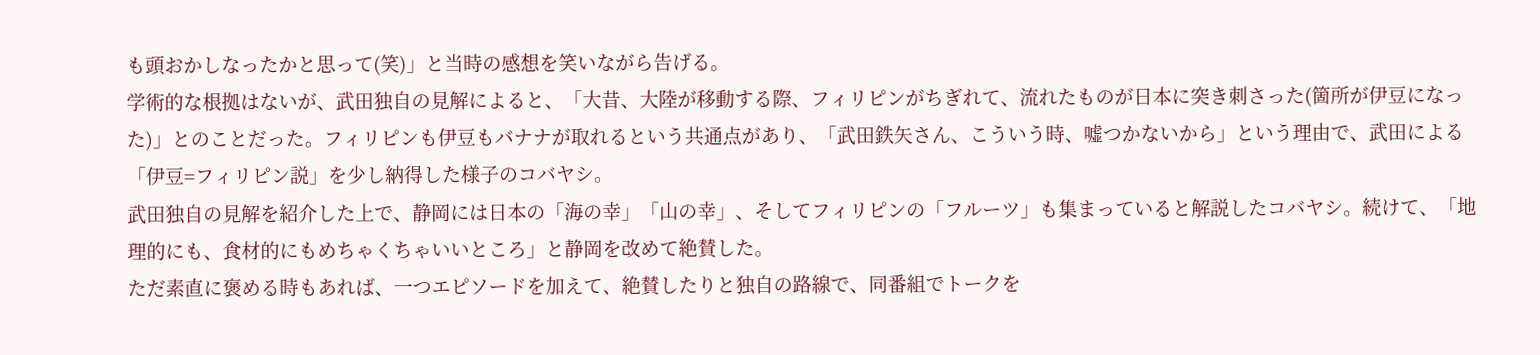も頭おかしなったかと思って(笑)」と当時の感想を笑いながら告げる。
学術的な根拠はないが、武田独自の見解によると、「大昔、大陸が移動する際、フィリピンがちぎれて、流れたものが日本に突き刺さった(箇所が伊豆になった)」とのことだった。フィリピンも伊豆もバナナが取れるという共通点があり、「武田鉄矢さん、こういう時、嘘つかないから」という理由で、武田による「伊豆=フィリピン説」を少し納得した様子のコバヤシ。
武田独自の見解を紹介した上で、静岡には日本の「海の幸」「山の幸」、そしてフィリピンの「フルーツ」も集まっていると解説したコバヤシ。続けて、「地理的にも、食材的にもめちゃくちゃいいところ」と静岡を改めて絶賛した。
ただ素直に褒める時もあれば、一つエピソードを加えて、絶賛したりと独自の路線で、同番組でトークを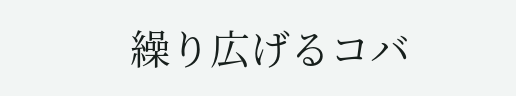繰り広げるコバ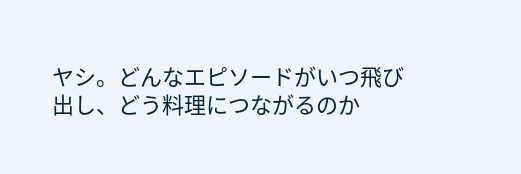ヤシ。どんなエピソードがいつ飛び出し、どう料理につながるのか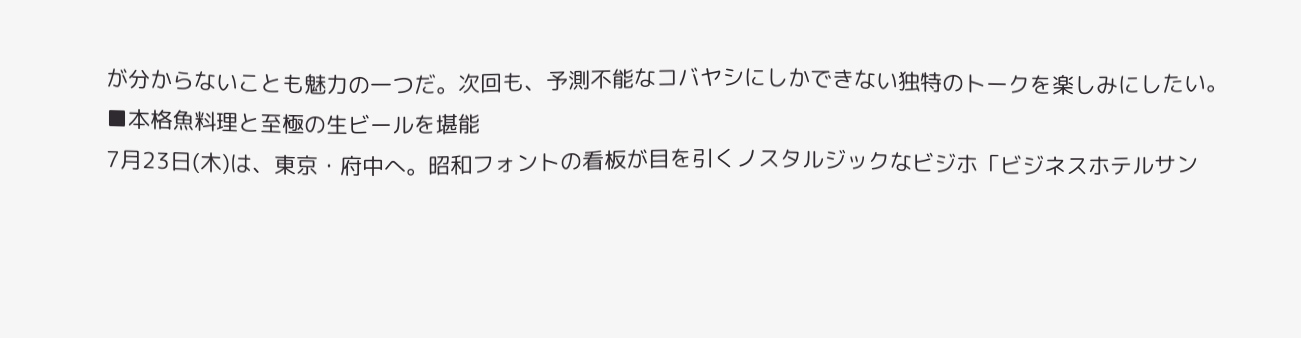が分からないことも魅力の一つだ。次回も、予測不能なコバヤシにしかできない独特のトークを楽しみにしたい。
■本格魚料理と至極の生ビールを堪能
7月23日(木)は、東京・府中へ。昭和フォントの看板が目を引くノスタルジックなビジホ「ビジネスホテルサン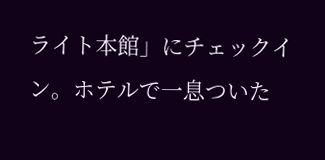ライト本館」にチェックイン。ホテルで一息ついた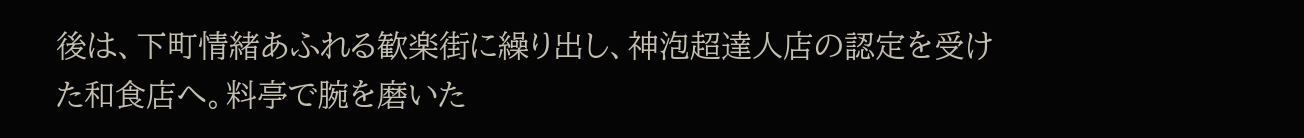後は、下町情緒あふれる歓楽街に繰り出し、神泡超達人店の認定を受けた和食店へ。料亭で腕を磨いた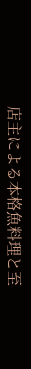店主による本格魚料理と至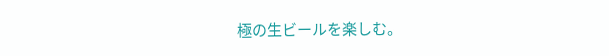極の生ビールを楽しむ。